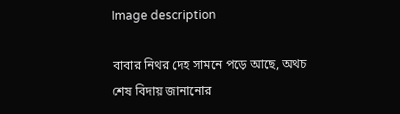Image description

বাবার নিথর দেহ সামনে পড়ে আছে, অথচ শেষ বিদায় জানানোর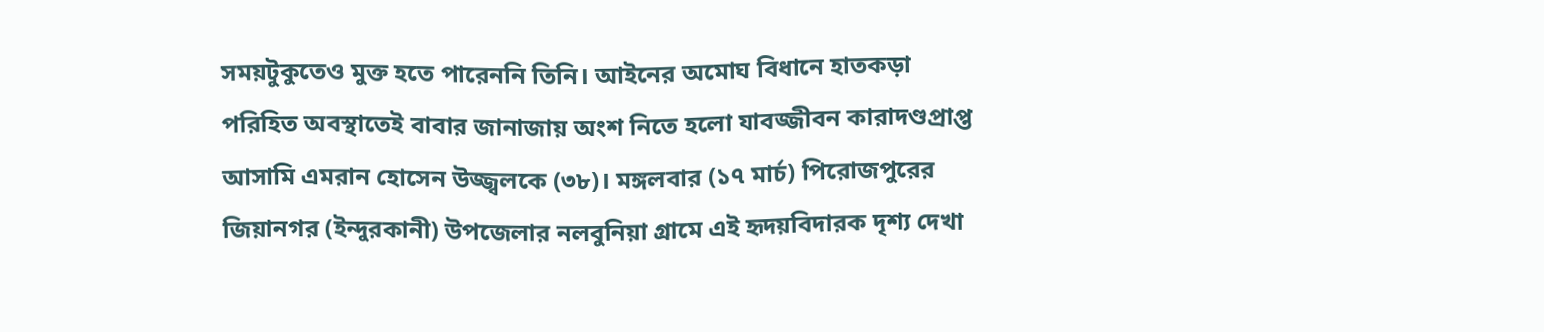সময়টুকুতেও মুক্ত হতে পারেননি তিনি। আইনের অমোঘ বিধানে হাতকড়া পরিহিত অবস্থাতেই বাবার জানাজায় অংশ নিতে হলো যাবজ্জীবন কারাদণ্ডপ্রাপ্ত আসামি এমরান হোসেন উজ্জ্বলকে (৩৮)। মঙ্গলবার (১৭ মার্চ) পিরোজপুরের জিয়ানগর (ইন্দুরকানী) উপজেলার নলবুনিয়া গ্রামে এই হৃদয়বিদারক দৃশ্য দেখা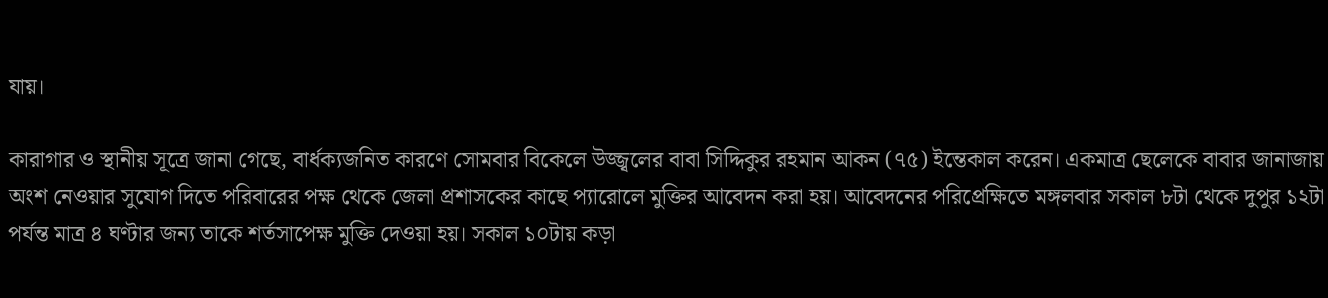যায়।

কারাগার ও স্থানীয় সূত্রে জানা গেছে, বার্ধক্যজনিত কারণে সোমবার বিকেলে উজ্জ্বলের বাবা সিদ্দিকুর রহমান আকন (৭৫) ইন্তেকাল করেন। একমাত্র ছেলেকে বাবার জানাজায় অংশ নেওয়ার সুযোগ দিতে পরিবারের পক্ষ থেকে জেলা প্রশাসকের কাছে প্যারোলে মুক্তির আবেদন করা হয়। আবেদনের পরিপ্রেক্ষিতে মঙ্গলবার সকাল ৮টা থেকে দুপুর ১২টা পর্যন্ত মাত্র ৪ ঘণ্টার জন্য তাকে শর্তসাপেক্ষ মুক্তি দেওয়া হয়। সকাল ১০টায় কড়া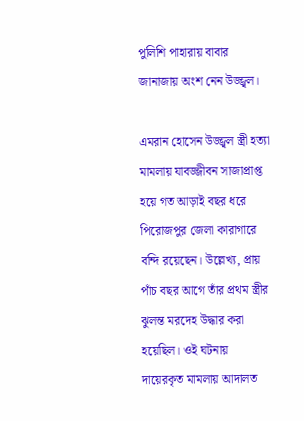পুলিশি পাহারায় বাবার জানাজায় অংশ নেন উজ্জ্বল।

এমরান হোসেন উজ্জ্বল স্ত্রী হত্যা মামলায় যাবজ্জীবন সাজাপ্রাপ্ত হয়ে গত আড়াই বছর ধরে পিরোজপুর জেলা কারাগারে বন্দি রয়েছেন। উল্লেখ্য, প্রায় পাঁচ বছর আগে তাঁর প্রথম স্ত্রীর ঝুলন্ত মরদেহ উদ্ধার করা হয়েছিল। ওই ঘটনায় দায়েরকৃত মামলায় আদালত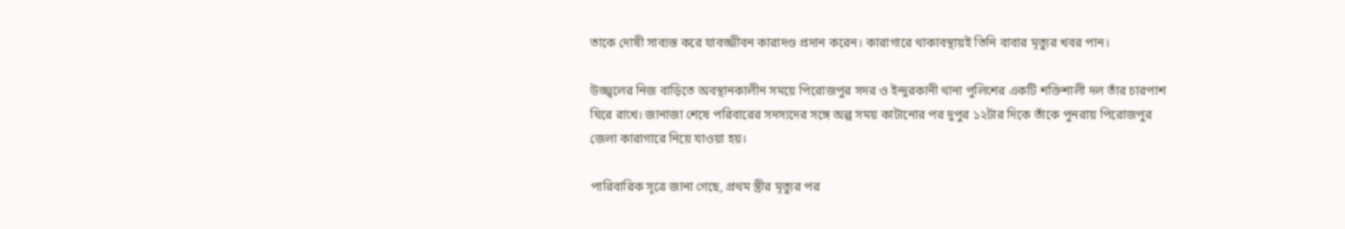তাকে দোষী সাব্যস্ত করে যাবজ্জীবন কারাদণ্ড প্রদান করেন। কারাগারে থাকাবস্থায়ই তিনি বাবার মৃত্যুর খবর পান।

উজ্জ্বলের নিজ বাড়িতে অবস্থানকালীন সময়ে পিরোজপুর সদর ও ইন্দুরকানী থানা পুলিশের একটি শক্তিশালী দল তাঁর চারপাশ ঘিরে রাখে। জানাজা শেষে পরিবারের সদস্যদের সঙ্গে অল্প সময় কাটানোর পর দুপুর ১২টার দিকে তাঁকে পুনরায় পিরোজপুর জেলা কারাগারে নিয়ে যাওয়া হয়।

পারিবারিক সূত্রে জানা গেছে, প্রথম স্ত্রীর মৃত্যুর পর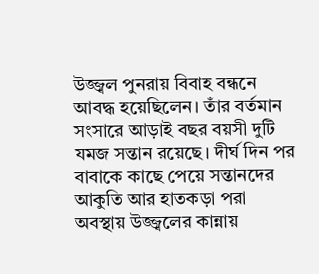উজ্জ্বল পুনরায় বিবাহ বন্ধনে আবদ্ধ হয়েছিলেন। তাঁর বর্তমান সংসারে আড়াই বছর বয়সী দুটি যমজ সন্তান রয়েছে। দীর্ঘ দিন পর বাবাকে কাছে পেয়ে সন্তানদের আকুতি আর হাতকড়া পরা অবস্থায় উজ্জ্বলের কান্নায়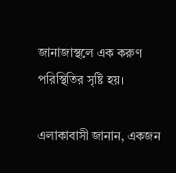জানাজাস্থলে এক করুণ পরিস্থিতির সৃষ্টি হয়।

এলাকাবাসী জানান, একজন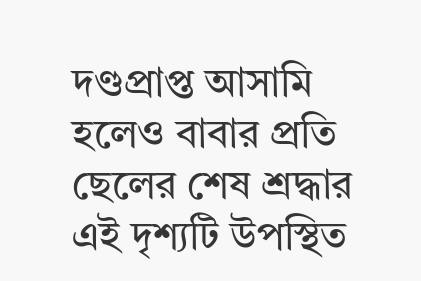দণ্ডপ্রাপ্ত আসামি হলেও বাবার প্রতি ছেলের শেষ শ্রদ্ধার এই দৃশ্যটি উপস্থিত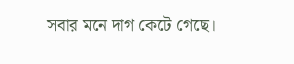সবার মনে দাগ কেটে গেছে।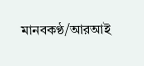মানবকণ্ঠ/আরআই